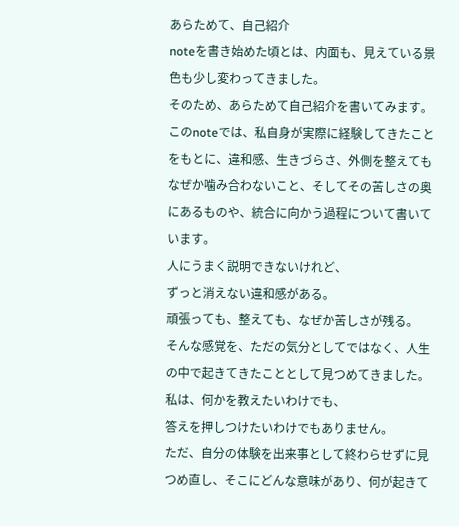あらためて、自己紹介
noteを書き始めた頃とは、内面も、見えている景色も少し変わってきました。
そのため、あらためて自己紹介を書いてみます。
このnoteでは、私自身が実際に経験してきたことをもとに、違和感、生きづらさ、外側を整えてもなぜか噛み合わないこと、そしてその苦しさの奥にあるものや、統合に向かう過程について書いています。
人にうまく説明できないけれど、
ずっと消えない違和感がある。
頑張っても、整えても、なぜか苦しさが残る。
そんな感覚を、ただの気分としてではなく、人生の中で起きてきたこととして見つめてきました。
私は、何かを教えたいわけでも、
答えを押しつけたいわけでもありません。
ただ、自分の体験を出来事として終わらせずに見つめ直し、そこにどんな意味があり、何が起きて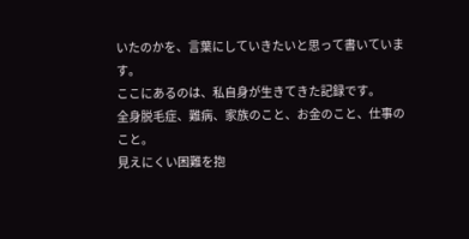いたのかを、言葉にしていきたいと思って書いています。
ここにあるのは、私自身が生きてきた記録です。
全身脱毛症、難病、家族のこと、お金のこと、仕事のこと。
見えにくい困難を抱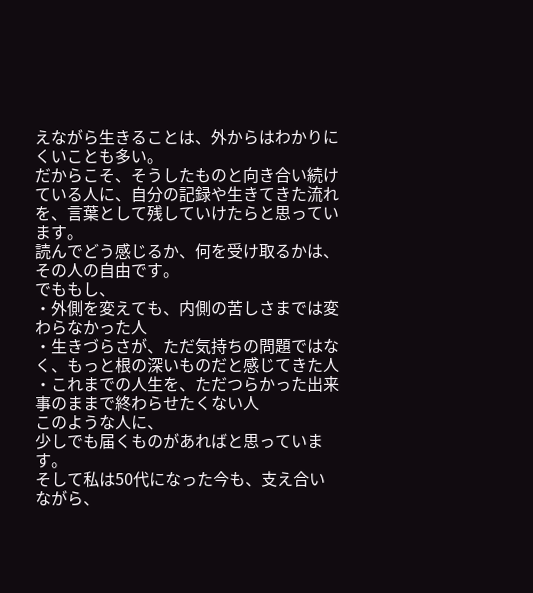えながら生きることは、外からはわかりにくいことも多い。
だからこそ、そうしたものと向き合い続けている人に、自分の記録や生きてきた流れを、言葉として残していけたらと思っています。
読んでどう感じるか、何を受け取るかは、その人の自由です。
でももし、
・外側を変えても、内側の苦しさまでは変わらなかった人
・生きづらさが、ただ気持ちの問題ではなく、もっと根の深いものだと感じてきた人
・これまでの人生を、ただつらかった出来事のままで終わらせたくない人
このような人に、
少しでも届くものがあればと思っています。
そして私は50代になった今も、支え合いながら、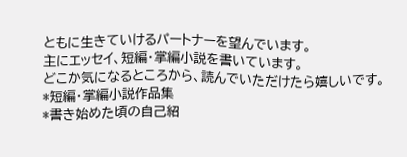ともに生きていけるパートナーを望んでいます。
主にエッセイ、短編・掌編小説を書いています。
どこか気になるところから、読んでいただけたら嬉しいです。
*短編・掌編小説作品集
*書き始めた頃の自己紹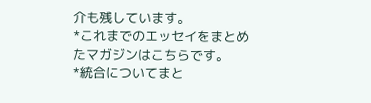介も残しています。
*これまでのエッセイをまとめたマガジンはこちらです。
*統合についてまと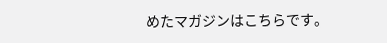めたマガジンはこちらです。